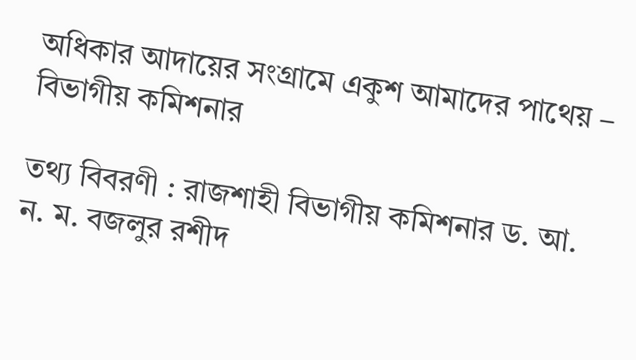অধিকার আদায়ের সংগ্রামে একুশ আমাদের পাথেয় – বিভাগীয় কমিশনার

তথ্য বিবরণী : রাজশাহী বিভাগীয় কমিশনার ড. আ. ন. ম. বজলুর রশীদ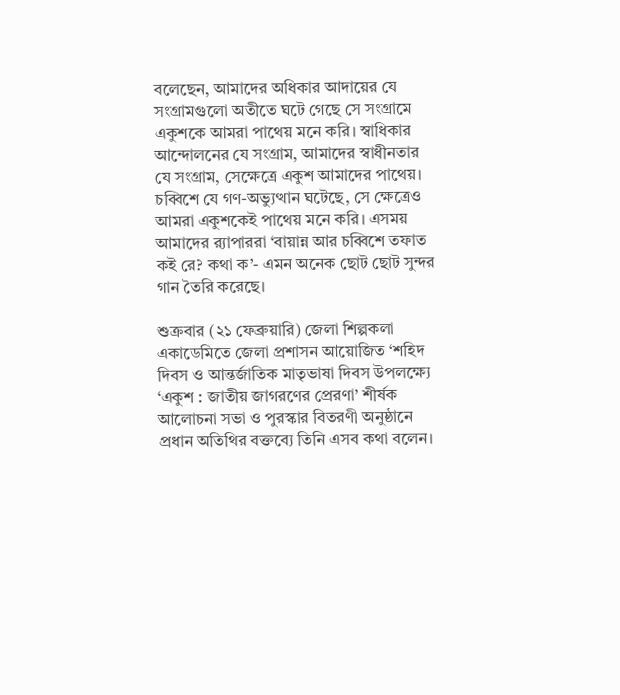বলেছেন, আমাদের অধিকার আদায়ের যে সংগ্রামগুলো অতীতে ঘটে গেছে সে সংগ্রামে একুশকে আমরা পাথেয় মনে করি। স্বাধিকার আন্দোলনের যে সংগ্রাম, আমাদের স্বাধীনতার যে সংগ্রাম, সেক্ষেত্রে একুশ আমাদের পাথেয়। চব্বিশে যে গণ-অভ্যুত্থান ঘটেছে, সে ক্ষেত্রেও আমরা একুশকেই পাথেয় মনে করি। এসময় আমাদের র‌্যাপাররা ‘বায়ান্ন আর চব্বিশে তফাত কই রে? কথা ক’- এমন অনেক ছোট ছোট সুন্দর গান তৈরি করেছে।

শুক্রবার (২১ ফেব্রুয়ারি) জেলা শিল্পকলা একাডেমিতে জেলা প্রশাসন আয়োজিত ‘শহিদ দিবস ও আন্তর্জাতিক মাতৃভাষা দিবস উপলক্ষ্যে ‘একুশ : জাতীয় জাগরণের প্রেরণা’ শীর্ষক আলোচনা সভা ও পুরস্কার বিতরণী অনুষ্ঠানে প্রধান অতিথির বক্তব্যে তিনি এসব কথা বলেন।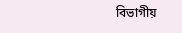বিভাগীয়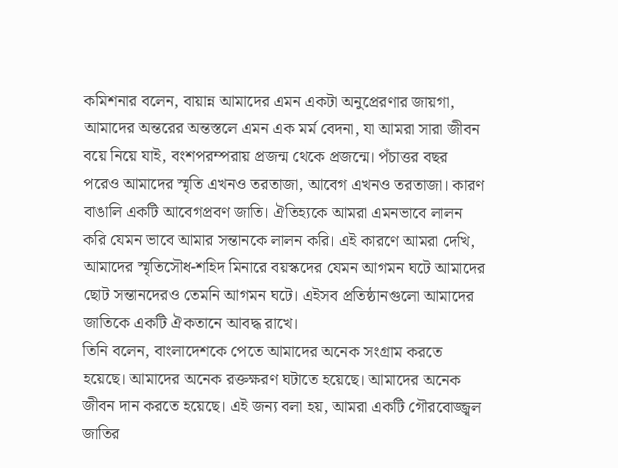কমিশনার বলেন, বায়ান্ন আমাদের এমন একটা অনুপ্রেরণার জায়গা, আমাদের অন্তরের অন্তস্তলে এমন এক মর্ম বেদনা, যা আমরা সারা জীবন বয়ে নিয়ে যাই, বংশপরম্পরায় প্রজন্ম থেকে প্রজন্মে। পঁচাত্তর বছর পরেও আমাদের স্মৃতি এখনও তরতাজা, আবেগ এখনও তরতাজা। কারণ বাঙালি একটি আবেগপ্রবণ জাতি। ঐতিহ্যকে আমরা এমনভাবে লালন করি যেমন ভাবে আমার সন্তানকে লালন করি। এই কারণে আমরা দেখি, আমাদের স্মৃতিসৌধ-শহিদ মিনারে বয়স্কদের যেমন আগমন ঘটে আমাদের ছোট সন্তানদেরও তেমনি আগমন ঘটে। এইসব প্রতিষ্ঠানগুলো আমাদের জাতিকে একটি ঐকতানে আবদ্ধ রাখে।
তিনি বলেন, বাংলাদেশকে পেতে আমাদের অনেক সংগ্রাম করতে হয়েছে। আমাদের অনেক রক্তক্ষরণ ঘটাতে হয়েছে। আমাদের অনেক জীবন দান করতে হয়েছে। এই জন্য বলা হয়, আমরা একটি গৌরবোজ্জ্বল জাতির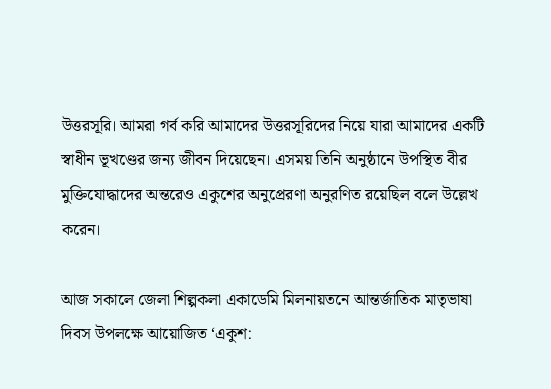উত্তরসূরি। আমরা গর্ব করি আমাদের উত্তরসূরিদের নিয়ে যারা আমাদের একটি স্বাধীন ভূখণ্ডের জন্য জীবন দিয়েছেন। এসময় তিনি অনুষ্ঠানে উপস্থিত বীর মুক্তিযোদ্ধাদের অন্তরেও একুশের অনুপ্রেরণা অনুরণিত রয়েছিল বলে উল্লেখ করেন।

আজ সকালে জেলা শিল্পকলা একাডেমি মিলনায়তনে আন্তর্জাতিক মাতৃভাষা দিবস উপলক্ষে আয়োজিত ‘একুশ: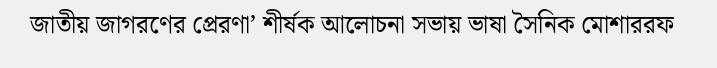জাতীয় জাগরণের প্রেরণা’ শীর্ষক আলোচনা সভায় ভাষা সৈনিক মোশাররফ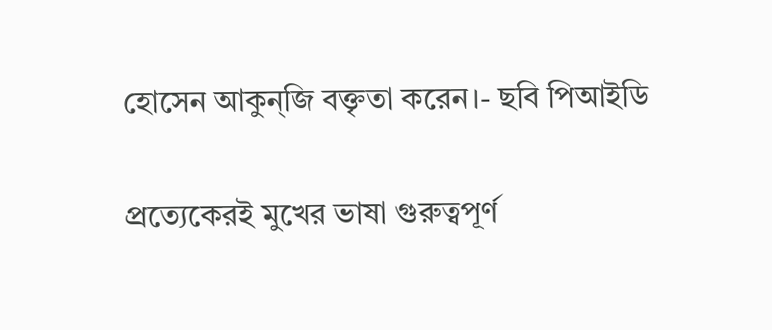হোসেন আকুন্জি বক্তৃতা করেন।- ছবি পিআইডি

প্রত্যেকেরই মুখের ভাষা গুরুত্বপূর্ণ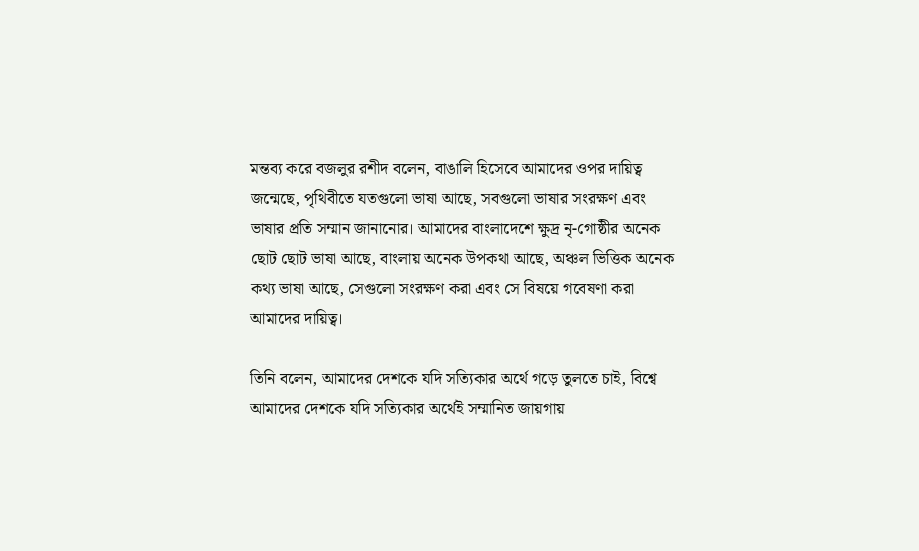মন্তব্য করে বজলুর রশীদ বলেন, বাঙালি হিসেবে আমাদের ওপর দায়িত্ব জন্মেছে, পৃথিবীতে যতগুলো ভাষা আছে, সবগুলো ভাষার সংরক্ষণ এবং ভাষার প্রতি সম্মান জানানোর। আমাদের বাংলাদেশে ক্ষুদ্র নৃ-গোষ্ঠীর অনেক ছোট ছোট ভাষা আছে, বাংলায় অনেক উপকথা আছে, অঞ্চল ভিত্তিক অনেক কথ্য ভাষা আছে, সেগুলো সংরক্ষণ করা এবং সে বিষয়ে গবেষণা করা আমাদের দায়িত্ব।

তিনি বলেন, আমাদের দেশকে যদি সত্যিকার অর্থে গড়ে তুলতে চাই, বিশ্বে আমাদের দেশকে যদি সত্যিকার অর্থেই সম্মানিত জায়গায়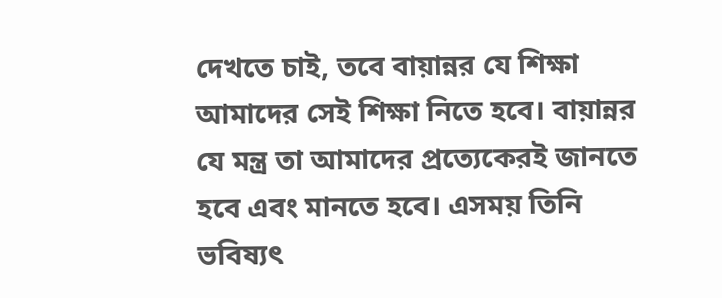দেখতে চাই, তবে বায়ান্নর যে শিক্ষা আমাদের সেই শিক্ষা নিতে হবে। বায়ান্নর যে মন্ত্র তা আমাদের প্রত্যেকেরই জানতে হবে এবং মানতে হবে। এসময় তিনি ভবিষ্যৎ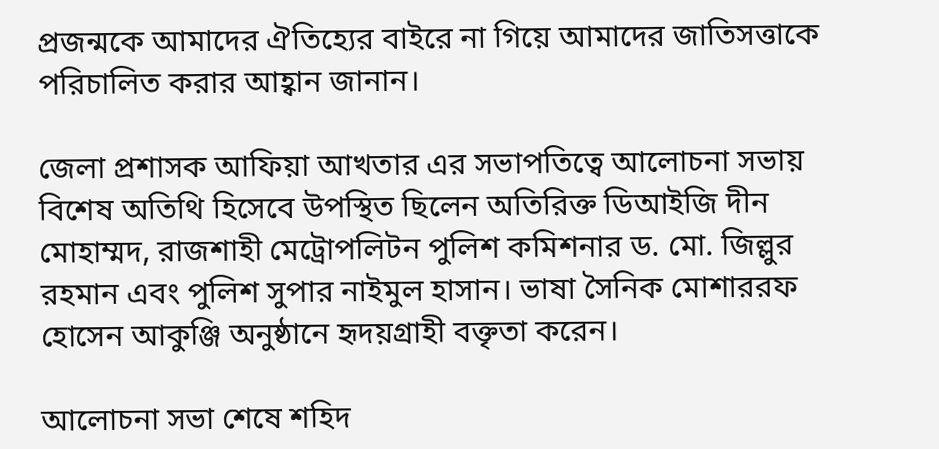প্রজন্মকে আমাদের ঐতিহ্যের বাইরে না গিয়ে আমাদের জাতিসত্তাকে পরিচালিত করার আহ্বান জানান।

জেলা প্রশাসক আফিয়া আখতার এর সভাপতিত্বে আলোচনা সভায় বিশেষ অতিথি হিসেবে উপস্থিত ছিলেন অতিরিক্ত ডিআইজি দীন মোহাম্মদ, রাজশাহী মেট্রোপলিটন পুলিশ কমিশনার ড. মো. জিল্লুর রহমান এবং পুলিশ সুপার নাইমুল হাসান। ভাষা সৈনিক মোশাররফ হোসেন আকুঞ্জি অনুষ্ঠানে হৃদয়গ্রাহী বক্তৃতা করেন।

আলোচনা সভা শেষে শহিদ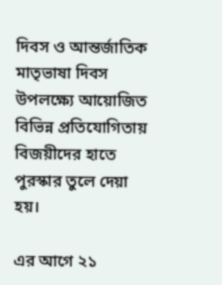দিবস ও আন্তর্জাতিক মাতৃভাষা দিবস উপলক্ষ্যে আয়োজিত বিভিন্ন প্রতিযোগিতায় বিজয়ীদের হাতে পুরস্কার তুলে দেয়া হয়।

এর আগে ২১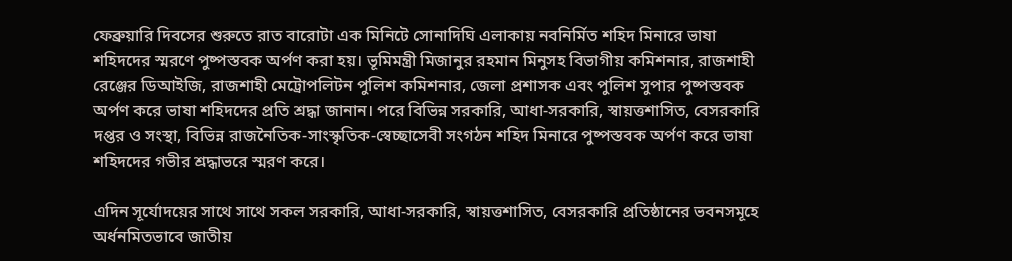ফেব্রুয়ারি দিবসের শুরুতে রাত বারোটা এক মিনিটে সোনাদিঘি এলাকায় নবনির্মিত শহিদ মিনারে ভাষা শহিদদের স্মরণে পুষ্পস্তবক অর্পণ করা হয়। ভূমিমন্ত্রী মিজানুর রহমান মিনুসহ বিভাগীয় কমিশনার, রাজশাহী রেঞ্জের ডিআইজি, রাজশাহী মেট্রোপলিটন পুলিশ কমিশনার, জেলা প্রশাসক এবং পুলিশ সুপার পুষ্পস্তবক অর্পণ করে ভাষা শহিদদের প্রতি শ্রদ্ধা জানান। পরে বিভিন্ন সরকারি, আধা-সরকারি, স্বায়ত্তশাসিত, বেসরকারি দপ্তর ও সংস্থা, বিভিন্ন রাজনৈতিক-সাংস্কৃতিক-স্বেচ্ছাসেবী সংগঠন শহিদ মিনারে পুষ্পস্তবক অর্পণ করে ভাষা শহিদদের গভীর শ্রদ্ধাভরে স্মরণ করে।

এদিন সূর্যোদয়ের সাথে সাথে সকল সরকারি, আধা-সরকারি, স্বায়ত্তশাসিত, বেসরকারি প্রতিষ্ঠানের ভবনসমূহে অর্ধনমিতভাবে জাতীয়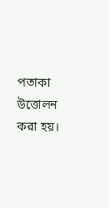পতাকা উত্তোলন করা হয়।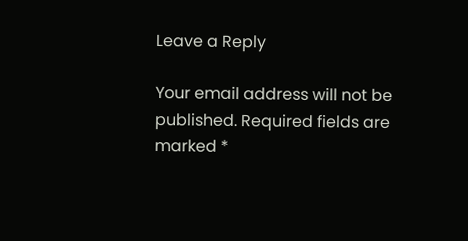Leave a Reply

Your email address will not be published. Required fields are marked *